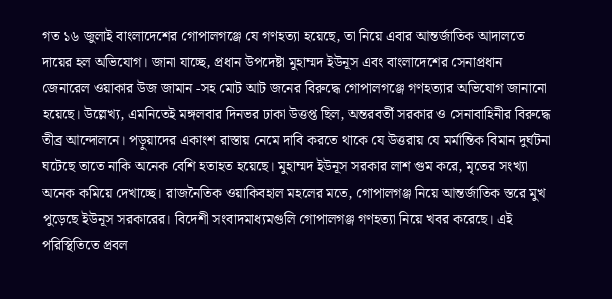গত ১৬ জুলাই বাংলাদেশের গোপালগঞ্জে যে গণহত্যা হয়েছে, তা নিয়ে এবার আন্তর্জাতিক আদালতে দায়ের হল অভিযোগ। জানা যাচ্ছে, প্রধান উপদেষ্টা মুহাম্মদ ইউনূস এবং বাংলাদেশের সেনাপ্রধান জেনারেল ওয়াকার উজ জামান -সহ মোট আট জনের বিরুদ্ধে গোপালগঞ্জে গণহত্যার অভিযোগ জানানো হয়েছে। উল্লেখ্য, এমনিতেই মঙ্গলবার দিনভর ঢাকা উত্তপ্ত ছিল, অন্তরবর্তী সরকার ও সেনাবাহিনীর বিরুদ্ধে তীব্র আন্দোলনে। পড়ুয়াদের একাংশ রাস্তায় নেমে দাবি করতে থাকে যে উত্তরায় যে মর্মান্তিক বিমান দুর্ঘটনা ঘটেছে তাতে নাকি অনেক বেশি হতাহত হয়েছে। মুহাম্মদ ইউনূস সরকার লাশ গুম করে, মৃতের সংখ্যা অনেক কমিয়ে দেখাচ্ছে। রাজনৈতিক ওয়াকিবহাল মহলের মতে, গোপালগঞ্জ নিয়ে আন্তর্জাতিক স্তরে মুখ পুড়েছে ইউনূস সরকারের। বিদেশী সংবাদমাধ্যমগুলি গোপালগঞ্জ গণহত্যা নিয়ে খবর করেছে। এই পরিস্থিতিতে প্রবল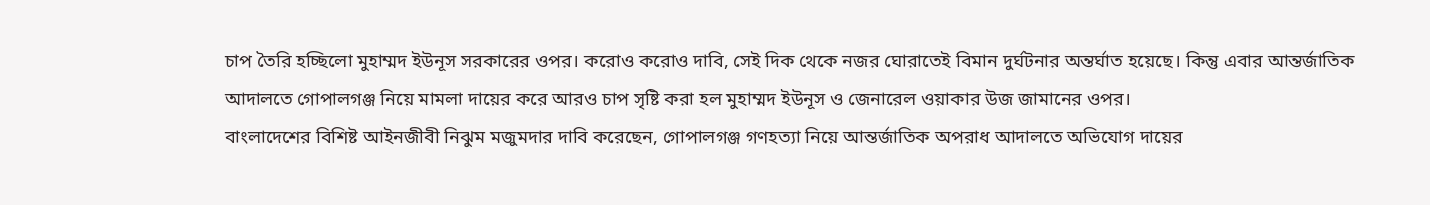চাপ তৈরি হচ্ছিলো মুহাম্মদ ইউনূস সরকারের ওপর। করোও করোও দাবি, সেই দিক থেকে নজর ঘোরাতেই বিমান দুর্ঘটনার অন্তর্ঘাত হয়েছে। কিন্তু এবার আন্তর্জাতিক আদালতে গোপালগঞ্জ নিয়ে মামলা দায়ের করে আরও চাপ সৃষ্টি করা হল মুহাম্মদ ইউনূস ও জেনারেল ওয়াকার উজ জামানের ওপর।
বাংলাদেশের বিশিষ্ট আইনজীবী নিঝুম মজুমদার দাবি করেছেন, গোপালগঞ্জ গণহত্যা নিয়ে আন্তর্জাতিক অপরাধ আদালতে অভিযোগ দায়ের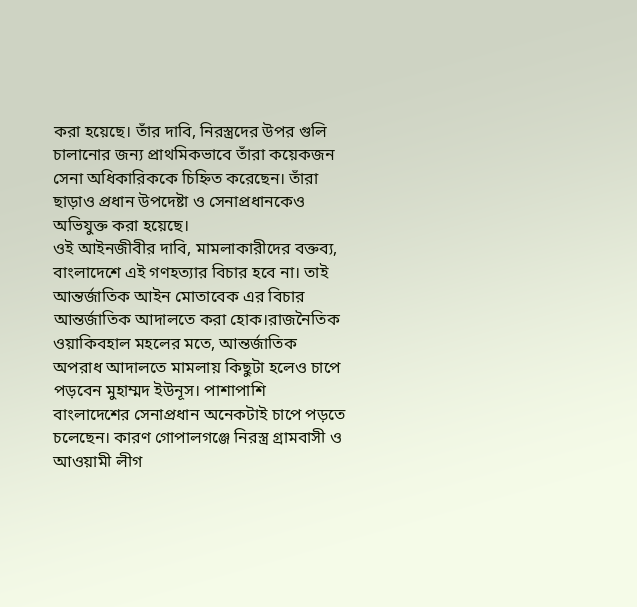করা হয়েছে। তাঁর দাবি, নিরস্ত্রদের উপর গুলি চালানোর জন্য প্রাথমিকভাবে তাঁরা কয়েকজন সেনা অধিকারিককে চিহ্নিত করেছেন। তাঁরা ছাড়াও প্রধান উপদেষ্টা ও সেনাপ্রধানকেও অভিযুক্ত করা হয়েছে।
ওই আইনজীবীর দাবি, মামলাকারীদের বক্তব্য, বাংলাদেশে এই গণহত্যার বিচার হবে না। তাই আন্তর্জাতিক আইন মোতাবেক এর বিচার আন্তর্জাতিক আদালতে করা হোক।রাজনৈতিক ওয়াকিবহাল মহলের মতে, আন্তর্জাতিক অপরাধ আদালতে মামলায় কিছুটা হলেও চাপে পড়বেন মুহাম্মদ ইউনূস। পাশাপাশি বাংলাদেশের সেনাপ্রধান অনেকটাই চাপে পড়তে চলেছেন। কারণ গোপালগঞ্জে নিরস্ত্র গ্রামবাসী ও আওয়ামী লীগ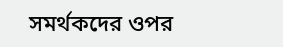সমর্থকদের ওপর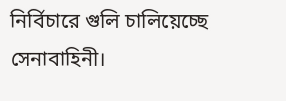নির্বিচারে গুলি চালিয়েচ্ছে সেনাবাহিনী।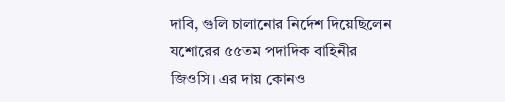দাবি, গুলি চালানোর নির্দেশ দিয়েছিলেন যশোরের ৫৫তম পদাদিক বাহিনীর জিওসি। এর দায় কোনও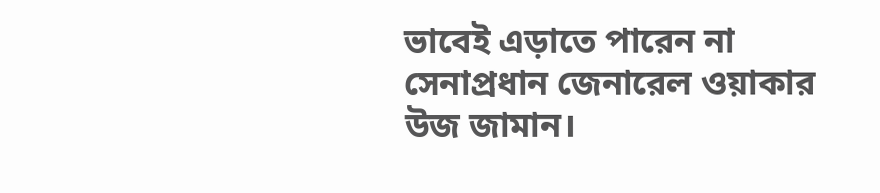ভাবেই এড়াতে পারেন না সেনাপ্রধান জেনারেল ওয়াকার উজ জামান।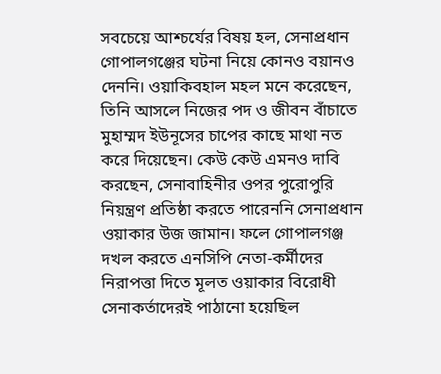সবচেয়ে আশ্চর্যের বিষয় হল, সেনাপ্রধান গোপালগঞ্জের ঘটনা নিয়ে কোনও বয়ানও দেননি। ওয়াকিবহাল মহল মনে করেছেন, তিনি আসলে নিজের পদ ও জীবন বাঁচাতে মুহাম্মদ ইউনূসের চাপের কাছে মাথা নত করে দিয়েছেন। কেউ কেউ এমনও দাবি করছেন, সেনাবাহিনীর ওপর পুরোপুরি নিয়ন্ত্রণ প্রতিষ্ঠা করতে পারেননি সেনাপ্রধান ওয়াকার উজ জামান। ফলে গোপালগঞ্জ দখল করতে এনসিপি নেতা-কর্মীদের নিরাপত্তা দিতে মূলত ওয়াকার বিরোধী সেনাকর্তাদেরই পাঠানো হয়েছিল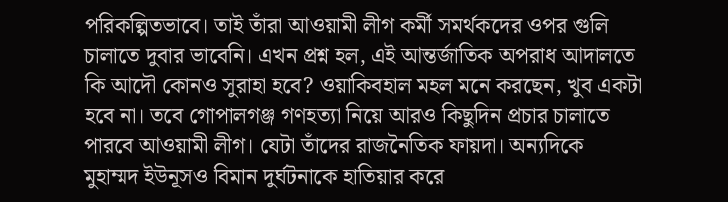পরিকল্পিতভাবে। তাই তাঁরা আওয়ামী লীগ কর্মী সমর্থকদের ওপর গুলি চালাতে দুবার ভাবেনি। এখন প্রশ্ন হল, এই আন্তর্জাতিক অপরাধ আদালতে কি আদৌ কোনও সুরাহা হবে? ওয়াকিবহাল মহল মনে করছেন, খুব একটা হবে না। তবে গোপালগঞ্জ গণহত্যা নিয়ে আরও কিছুদিন প্রচার চালাতে পারবে আওয়ামী লীগ। যেটা তাঁদের রাজনৈতিক ফায়দা। অন্যদিকে মুহাম্মদ ইউনূসও বিমান দুর্ঘটনাকে হাতিয়ার করে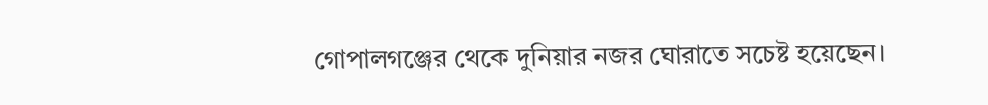গোপালগঞ্জের থেকে দুনিয়ার নজর ঘোরাতে সচেষ্ট হয়েছেন।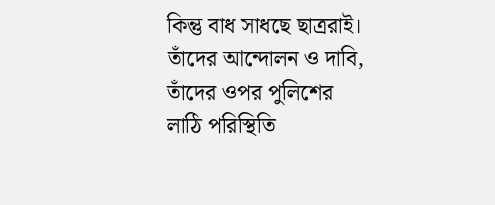কিন্তু বাধ সাধছে ছাত্ররাই। তাঁদের আন্দোলন ও দাবি, তাঁদের ওপর পুলিশের লাঠি পরিস্থিতি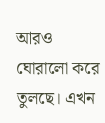আরও ঘোরালো করে তুলছে। এখন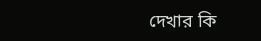দেখার কি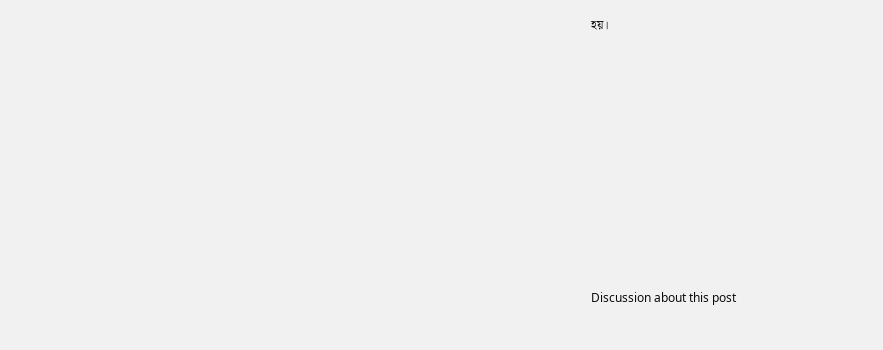হয়।












Discussion about this post